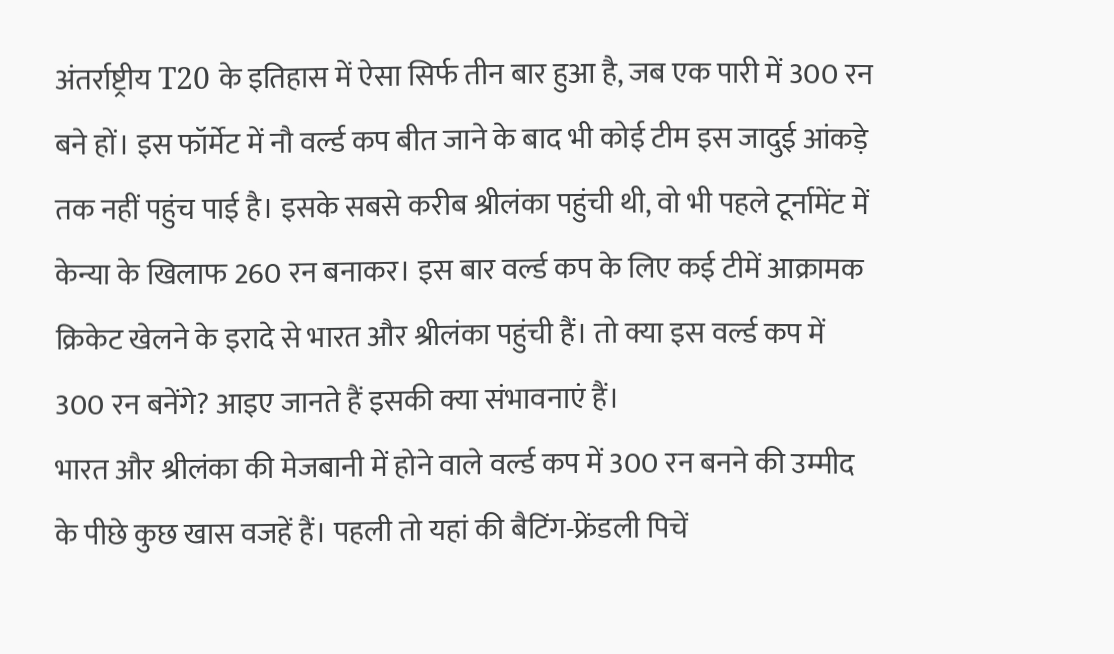अंतर्राष्ट्रीय T20 के इतिहास में ऐसा सिर्फ तीन बार हुआ है, जब एक पारी में 300 रन बने हों। इस फॉर्मेट में नौ वर्ल्ड कप बीत जाने के बाद भी कोई टीम इस जादुई आंकड़े तक नहीं पहुंच पाई है। इसके सबसे करीब श्रीलंका पहुंची थी, वो भी पहले टूर्नामेंट में केन्या के खिलाफ 260 रन बनाकर। इस बार वर्ल्ड कप के लिए कई टीमें आक्रामक क्रिकेट खेलने के इरादे से भारत और श्रीलंका पहुंची हैं। तो क्या इस वर्ल्ड कप में 300 रन बनेंगे? आइए जानते हैं इसकी क्या संभावनाएं हैं।
भारत और श्रीलंका की मेजबानी में होने वाले वर्ल्ड कप में 300 रन बनने की उम्मीद के पीछे कुछ खास वजहें हैं। पहली तो यहां की बैटिंग-फ्रेंडली पिचें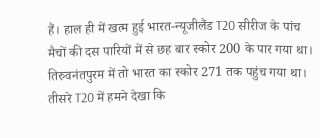हैं। हाल ही में खत्म हुई भारत-न्यूजीलैंड T20 सीरीज के पांच मैचों की दस पारियों में से छह बार स्कोर 200 के पार गया था। तिरुवनंतपुरम में तो भारत का स्कोर 271 तक पहुंच गया था। तीसरे T20 में हमने देखा कि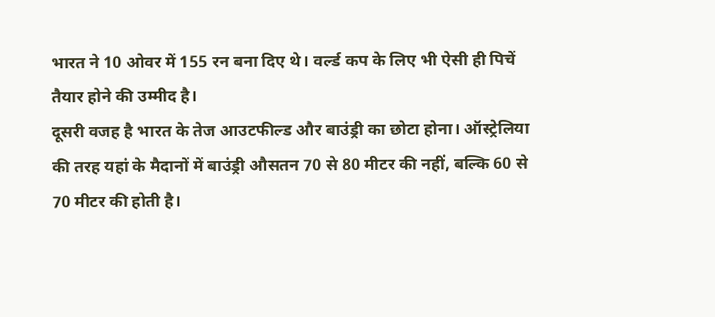भारत ने 10 ओवर में 155 रन बना दिए थे। वर्ल्ड कप के लिए भी ऐसी ही पिचें तैयार होने की उम्मीद है।
दूसरी वजह है भारत के तेज आउटफील्ड और बाउंड्री का छोटा होना। ऑस्ट्रेलिया की तरह यहां के मैदानों में बाउंड्री औसतन 70 से 80 मीटर की नहीं, बल्कि 60 से 70 मीटर की होती है।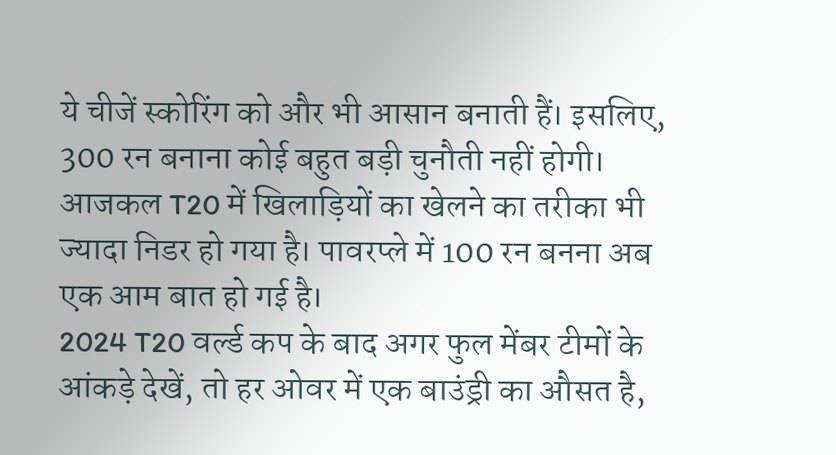ये चीजें स्कोरिंग को और भी आसान बनाती हैं। इसलिए, 300 रन बनाना कोई बहुत बड़ी चुनौती नहीं होगी। आजकल T20 में खिलाड़ियों का खेलने का तरीका भी ज्यादा निडर हो गया है। पावरप्ले में 100 रन बनना अब एक आम बात हो गई है।
2024 T20 वर्ल्ड कप के बाद अगर फुल मेंबर टीमों के आंकड़े देखें, तो हर ओवर में एक बाउंड्री का औसत है,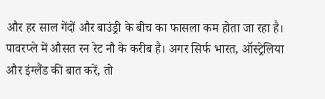और हर साल गेंदों और बाउंड्री के बीच का फासला कम होता जा रहा है। पावरप्ले में औसत रन रेट नौ के करीब है। अगर सिर्फ भारत, ऑस्ट्रेलिया और इंग्लैंड की बात करें, तो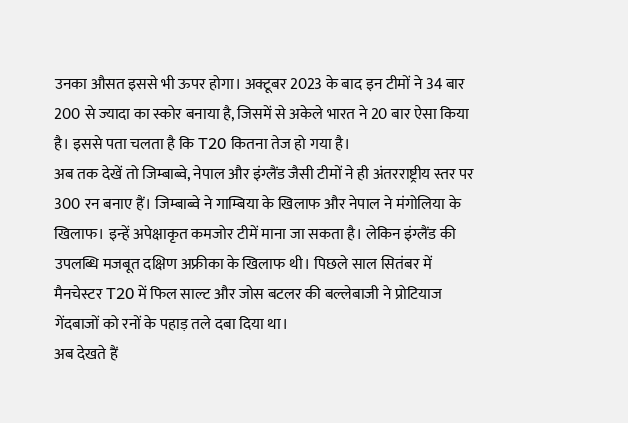उनका औसत इससे भी ऊपर होगा। अक्टूबर 2023 के बाद इन टीमों ने 34 बार 200 से ज्यादा का स्कोर बनाया है, जिसमें से अकेले भारत ने 20 बार ऐसा किया है। इससे पता चलता है कि T20 कितना तेज हो गया है।
अब तक देखें तो जिम्बाब्वे, नेपाल और इंग्लैंड जैसी टीमों ने ही अंतरराष्ट्रीय स्तर पर 300 रन बनाए हैं। जिम्बाब्वे ने गाम्बिया के खिलाफ और नेपाल ने मंगोलिया के खिलाफ। इन्हें अपेक्षाकृत कमजोर टीमें माना जा सकता है। लेकिन इंग्लैंड की उपलब्धि मजबूत दक्षिण अफ्रीका के खिलाफ थी। पिछले साल सितंबर में मैनचेस्टर T20 में फिल साल्ट और जोस बटलर की बल्लेबाजी ने प्रोटियाज गेंदबाजों को रनों के पहाड़ तले दबा दिया था।
अब देखते हैं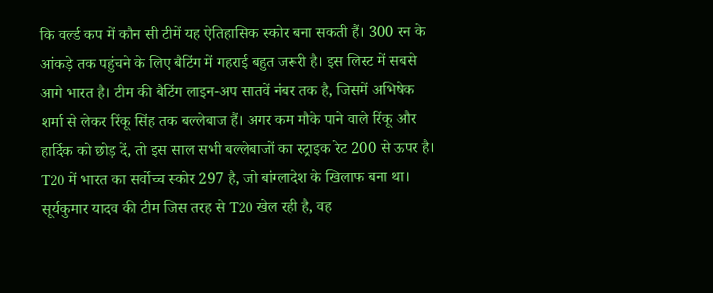कि वर्ल्ड कप में कौन सी टीमें यह ऐतिहासिक स्कोर बना सकती हैं। 300 रन के आंकड़े तक पहुंचने के लिए बैटिंग में गहराई बहुत जरूरी है। इस लिस्ट में सबसे आगे भारत है। टीम की बैटिंग लाइन-अप सातवें नंबर तक है, जिसमें अभिषेक शर्मा से लेकर रिंकू सिंह तक बल्लेबाज हैं। अगर कम मौके पाने वाले रिंकू और हार्दिक को छोड़ दें, तो इस साल सभी बल्लेबाजों का स्ट्राइक रेट 200 से ऊपर है। T20 में भारत का सर्वोच्च स्कोर 297 है, जो बांग्लादेश के खिलाफ बना था।
सूर्यकुमार यादव की टीम जिस तरह से T20 खेल रही है, वह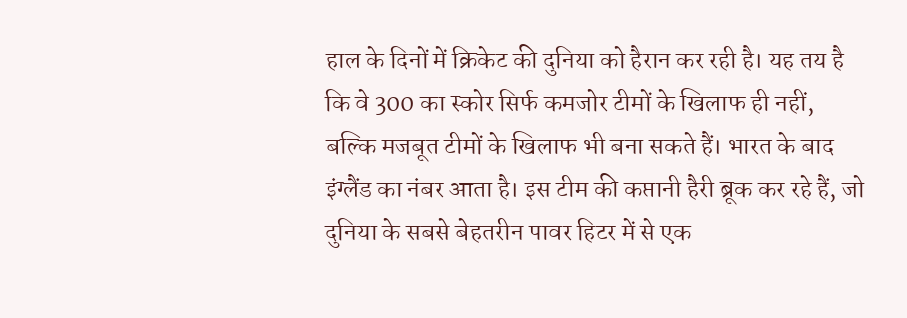हाल के दिनों में क्रिकेट की दुनिया को हैरान कर रही है। यह तय है कि वे 300 का स्कोर सिर्फ कमजोर टीमों के खिलाफ ही नहीं, बल्कि मजबूत टीमों के खिलाफ भी बना सकते हैं। भारत के बाद इंग्लैंड का नंबर आता है। इस टीम की कप्तानी हैरी ब्रूक कर रहे हैं, जो दुनिया के सबसे बेहतरीन पावर हिटर में से एक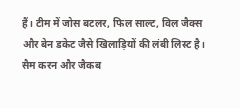हैं। टीम में जोस बटलर, फिल साल्ट, विल जैक्स और बेन डकेट जैसे खिलाड़ियों की लंबी लिस्ट है। सैम करन और जैकब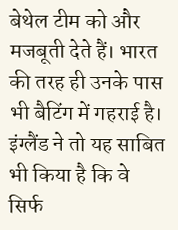बेथेल टीम को और मजबूती देते हैं। भारत की तरह ही उनके पास भी बैटिंग में गहराई है। इंग्लैंड ने तो यह साबित भी किया है कि वे सिर्फ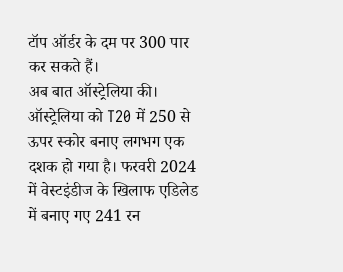टॉप ऑर्डर के दम पर 300 पार कर सकते हैं।
अब बात ऑस्ट्रेलिया की। ऑस्ट्रेलिया को T20 में 250 से ऊपर स्कोर बनाए लगभग एक दशक हो गया है। फरवरी 2024 में वेस्टइंडीज के खिलाफ एडिलेड में बनाए गए 241 रन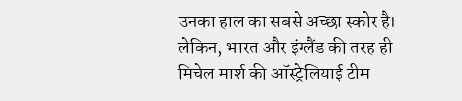उनका हाल का सबसे अच्छा स्कोर है। लेकिन, भारत और इंग्लैंड की तरह ही मिचेल मार्श की ऑस्ट्रेलियाई टीम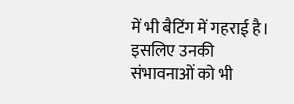में भी बैटिंग में गहराई है। इसलिए उनकी संभावनाओं को भी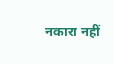नकारा नहीं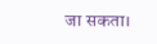जा सकता।